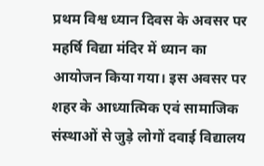प्रथम विश्व ध्यान दिवस के अवसर पर महर्षि विद्या मंदिर में ध्यान का आयोजन किया गया। इस अवसर पर शहर के आध्यात्मिक एवं सामाजिक संस्थाओं से जुड़े लोगों दवाई विद्यालय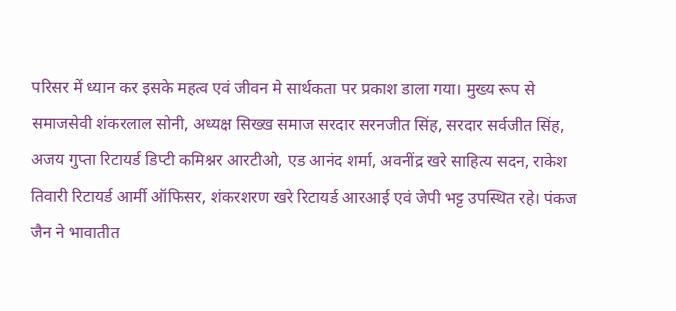परिसर में ध्यान कर इसके महत्व एवं जीवन मे सार्थकता पर प्रकाश डाला गया। मुख्य रूप से समाजसेवी शंकरलाल सोनी, अध्यक्ष सिख्ख समाज सरदार सरनजीत सिंह, सरदार सर्वजीत सिंह, अजय गुप्ता रिटायर्ड डिप्टी कमिश्नर आरटीओ, एड आनंद शर्मा, अवनींद्र खरे साहित्य सदन, राकेश तिवारी रिटायर्ड आर्मी ऑफिसर, शंकरशरण खरे रिटायर्ड आरआई एवं जेपी भट्ट उपस्थित रहे। पंकज जैन ने भावातीत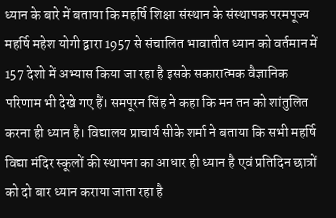ध्यान के बारे में बताया कि महर्षि शिक्षा संस्थान के संस्थापक परमपूज्य महर्षि महेश योगी द्वारा 1957 से संचालित भावातीत ध्यान को वर्तमान में 157 देशो में अभ्यास किया जा रहा है इसके सकारात्मक वैज्ञानिक परिणाम भी देखे गए हैं। समपूरन सिंह ने कहा कि मन तन को शांतुलित करना ही ध्यान है। विद्यालय प्राचार्य सीके शर्मा ने बताया कि सभी महर्षि विद्या मंदिर स्कूलों की स्थापना का आधार ही ध्यान है एवं प्रतिदिन छात्रों को दो बार ध्यान कराया जाता रहा है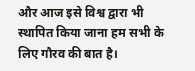और आज इसे विश्व द्वारा भी स्थापित किया जाना हम सभी के लिए गौरव की बात है।